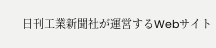日刊工業新聞社が運営するWebサイト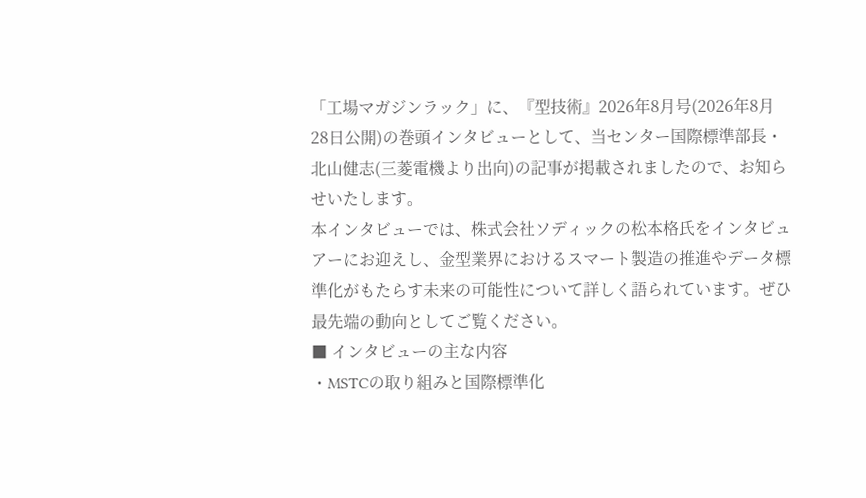「工場マガジンラック」に、『型技術』2026年8月号(2026年8月28日公開)の巻頭インタビューとして、当センター国際標準部長・北山健志(三菱電機より出向)の記事が掲載されましたので、お知らせいたします。
本インタビューでは、株式会社ソディックの松本格氏をインタビュアーにお迎えし、金型業界におけるスマート製造の推進やデータ標準化がもたらす未来の可能性について詳しく語られています。ぜひ最先端の動向としてご覧ください。
■ インタビューの主な内容
・MSTCの取り組みと国際標準化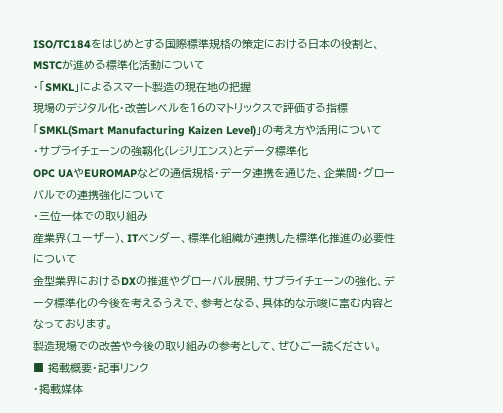ISO/TC184をはじめとする国際標準規格の策定における日本の役割と、MSTCが進める標準化活動について
・「SMKL」によるスマート製造の現在地の把握
現場のデジタル化・改善レベルを16のマトリックスで評価する指標「SMKL(Smart Manufacturing Kaizen Level)」の考え方や活用について
・サプライチェーンの強靱化(レジリエンス)とデータ標準化
OPC UAやEUROMAPなどの通信規格・データ連携を通じた、企業間・グローバルでの連携強化について
・三位一体での取り組み
産業界(ユーザー)、ITベンダー、標準化組織が連携した標準化推進の必要性について
金型業界におけるDXの推進やグローバル展開、サプライチェーンの強化、データ標準化の今後を考えるうえで、参考となる、具体的な示唆に富む内容となっております。
製造現場での改善や今後の取り組みの参考として、ぜひご一読ください。
■ 掲載概要・記事リンク
・掲載媒体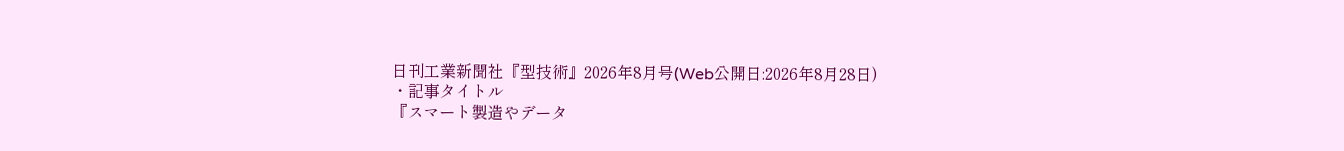日刊工業新聞社『型技術』2026年8月号(Web公開日:2026年8月28日)
・記事タイトル
『スマート製造やデータ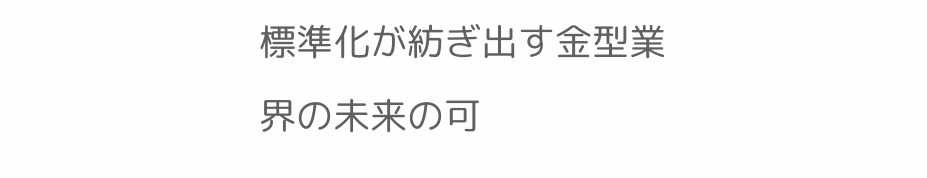標準化が紡ぎ出す金型業界の未来の可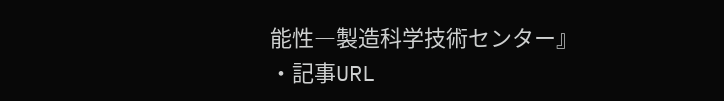能性―製造科学技術センター』
・記事URL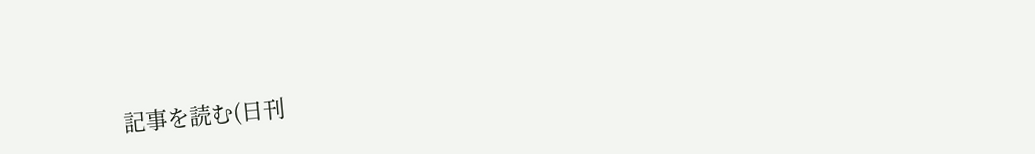記事を読む(日刊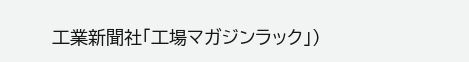工業新聞社「工場マガジンラック」)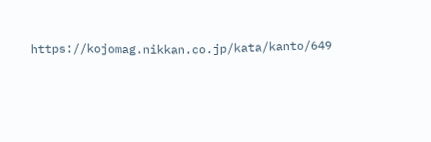https://kojomag.nikkan.co.jp/kata/kanto/649